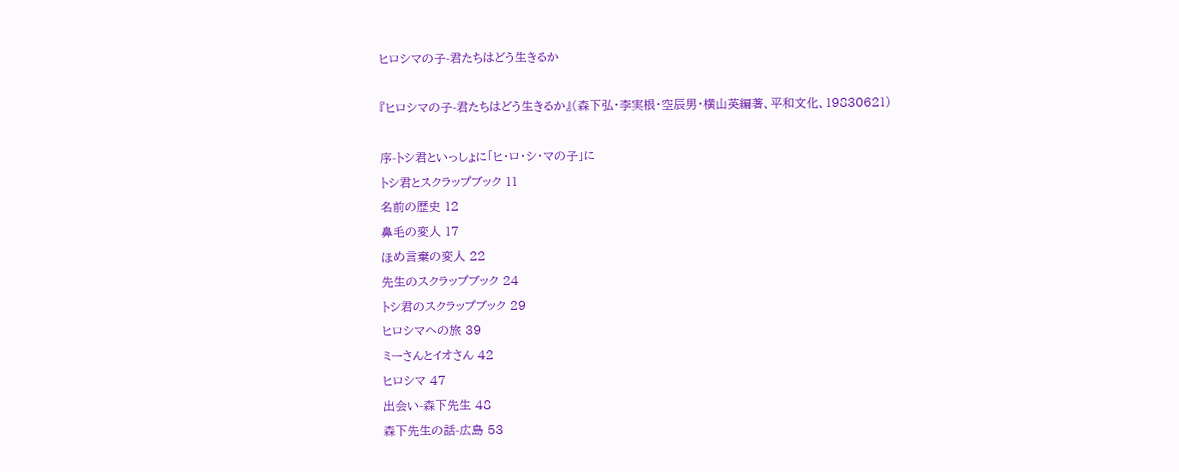ヒロシマの子-君たちはどう生きるか

『ヒロシマの子-君たちはどう生きるか』(森下弘・李実根・空辰男・横山英編著、平和文化、19830621)

序-トシ君といっしょに「ヒ・ロ・シ・マの子」に
トシ君とスクラップブック 11
名前の歴史 12
鼻毛の変人 17
ほめ言棄の変人 22
先生のスクラップブック 24
トシ君のスクラップブック 29
ヒロシマヘの旅 39
ミーさんとイオさん 42
ヒロシマ 47
出会い-森下先生 48
森下先生の話-広島 53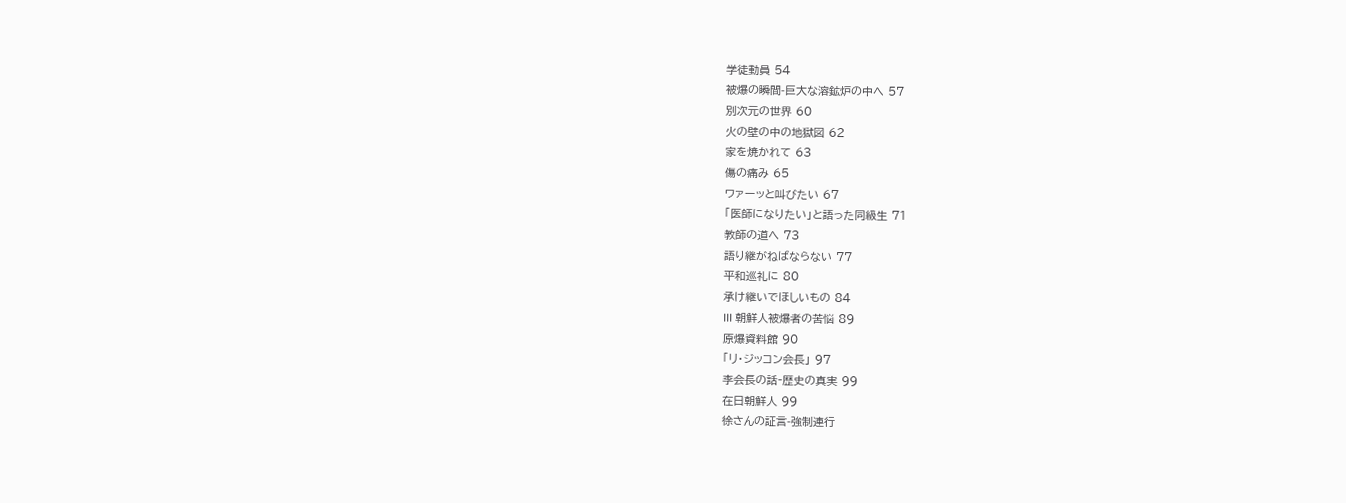学徒動員 54
被爆の瞬間-巨大な溶鉱炉の中へ 57
別次元の世界 60
火の壁の中の地獄図 62
家を焼かれて 63
傷の痛み 65
ワァーッと叫びたい 67
「医師になりたい」と語った同級生 71
教師の道へ 73
語り継がねばならない 77
平和巡礼に 80
承け継いでほしいもの 84
III 朝鮮人被爆者の苦悩 89
原爆資料館 90
「リ・ジッコン会長」 97
李会長の話‐歴史の真実 99
在日朝鮮人 99
徐さんの証言-強制連行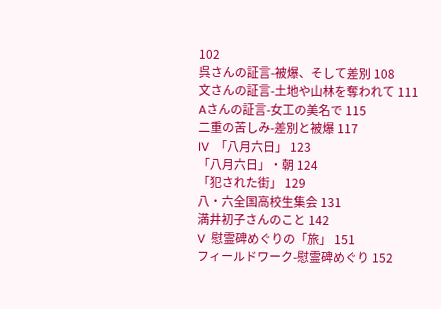102
呉さんの証言-被爆、そして差別 108
文さんの証言-土地や山林を奪われて 111
Aさんの証言-女工の美名で 115
二重の苦しみ-差別と被爆 117
IV  「八月六日」 123
「八月六日」・朝 124
「犯された街」 129
八・六全国高校生集会 131
満井初子さんのこと 142
V  慰霊碑めぐりの「旅」 151
フィールドワーク-慰霊碑めぐり 152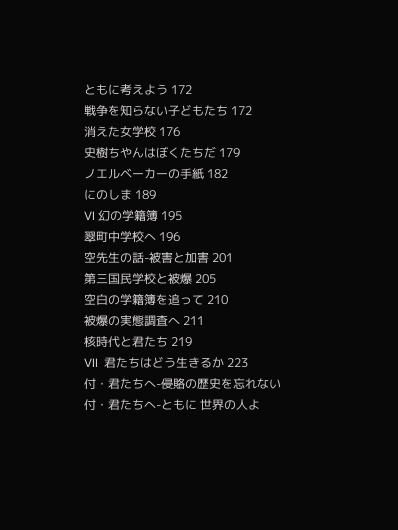ともに考えよう 172
戦争を知らない子どもたち 172
消えた女学校 176
史樹ちやんはぼくたちだ 179
ノエルベーカーの手紙 182
にのしま 189
VI 幻の学籍簿 195
翠町中学校へ 196
空先生の話-被害と加害 201
第三国民学校と被爆 205
空白の学籍簿を追って 210
被爆の実態調査へ 211
核時代と君たち 219
VII  君たちはどう生きるか 223
付・君たちへ-侵賂の歴史を忘れない
付・君たちへ-ともに 世界の人よ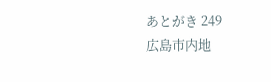あとがき 249
広島市内地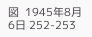図  1945年8月6日 252-253